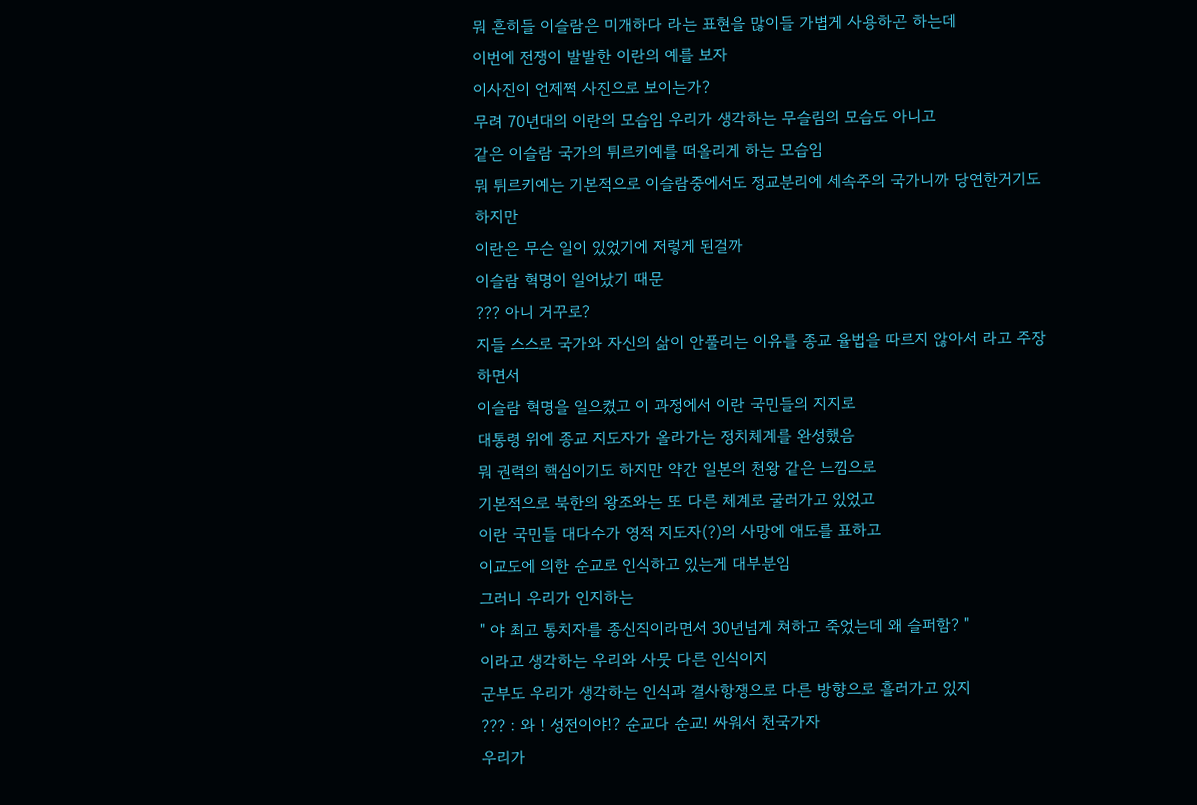뭐 흔히들 이슬람은 미개하다 라는 표현을 많이들 가볍게 사용하곤 하는데
이번에 전쟁이 발발한 이란의 예를 보자
이사진이 언제쩍 사진으로 보이는가?
무려 70년대의 이란의 모습임 우리가 생각하는 무슬림의 모습도 아니고
같은 이슬람 국가의 튀르키예를 떠올리게 하는 모습임
뭐 튀르키예는 기본적으로 이슬람중에서도 정교분리에 세속주의 국가니까 당연한거기도 하지만
이란은 무슨 일이 있었기에 저렇게 된걸까
이슬람 혁명이 일어났기 때문
??? 아니 거꾸로?
지들 스스로 국가와 자신의 삶이 안풀리는 이유를 종교 율법을 따르지 않아서 라고 주장하면서
이슬람 혁명을 일으켰고 이 과정에서 이란 국민들의 지지로
대통령 위에 종교 지도자가 올라가는 정치체계를 완성했음
뭐 권력의 핵심이기도 하지만 약간 일본의 천왕 같은 느낌으로
기본적으로 북한의 왕조와는 또 다른 체계로 굴러가고 있었고
이란 국민들 대다수가 영적 지도자(?)의 사망에 애도를 표하고
이교도에 의한 순교로 인식하고 있는게 대부분임
그러니 우리가 인지하는
" 야 최고 통치자를 종신직이라면서 30년넘게 쳐하고 죽었는데 왜 슬퍼함? "
이라고 생각하는 우리와 사뭇 다른 인식이지
군부도 우리가 생각하는 인식과 결사항쟁으로 다른 방향으로 흘러가고 있지
??? : 와 ! 성전이야!? 순교다 순교! 싸워서 천국가자
우리가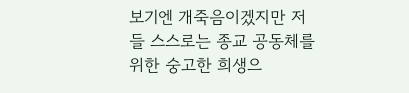보기엔 개죽음이겠지만 저들 스스로는 종교 공동체를 위한 숭고한 희생으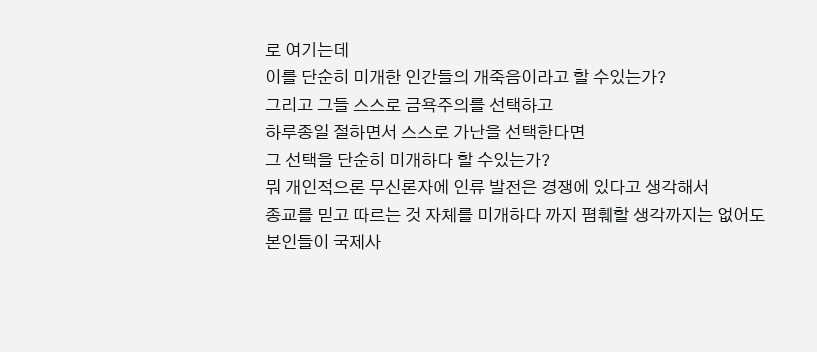로 여기는데
이를 단순히 미개한 인간들의 개죽음이라고 할 수있는가?
그리고 그들 스스로 금욕주의를 선택하고
하루종일 절하면서 스스로 가난을 선택한다면
그 선택을 단순히 미개하다 할 수있는가?
뭐 개인적으론 무신론자에 인류 발전은 경쟁에 있다고 생각해서
종교를 믿고 따르는 것 자체를 미개하다 까지 폄훼할 생각까지는 없어도
본인들이 국제사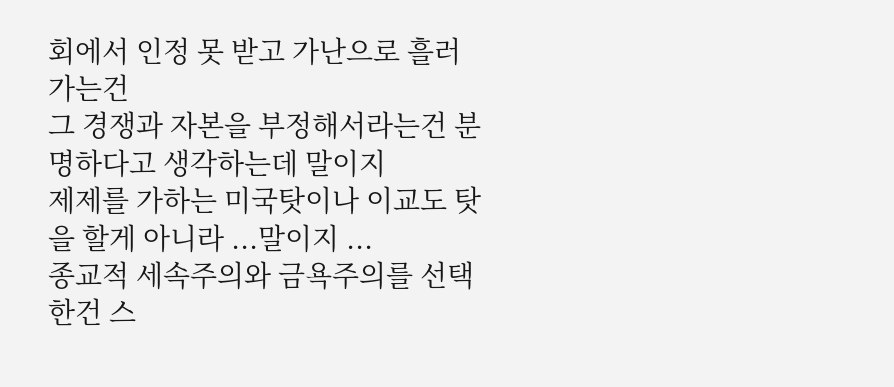회에서 인정 못 받고 가난으로 흘러가는건
그 경쟁과 자본을 부정해서라는건 분명하다고 생각하는데 말이지
제제를 가하는 미국탓이나 이교도 탓을 할게 아니라 ...말이지 ...
종교적 세속주의와 금욕주의를 선택한건 스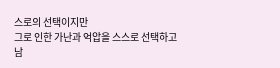스로의 선택이지만
그로 인한 가난과 억압을 스스로 선택하고 남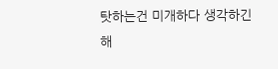탓하는건 미개하다 생각하긴 해